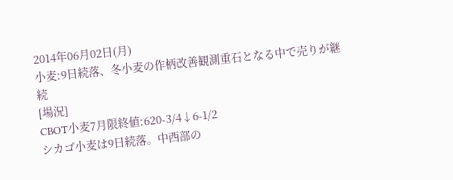2014年06月02日(月)
小麦:9日続落、冬小麦の作柄改善観測重石となる中で売りが継続
[場況]
CBOT小麦7月限終値:620-3/4↓6-1/2
シカゴ小麦は9日続落。中西部の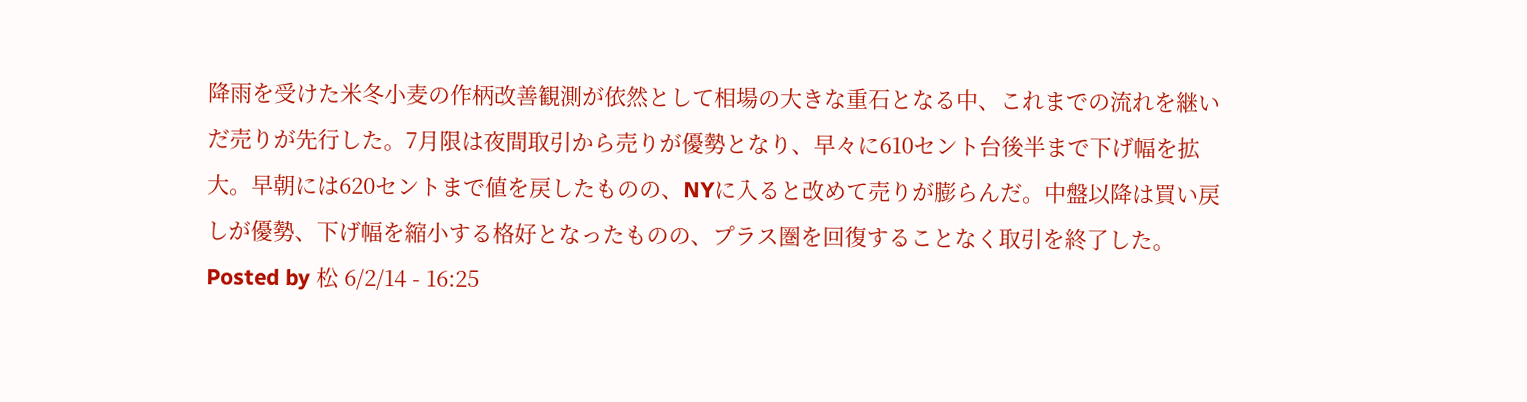降雨を受けた米冬小麦の作柄改善観測が依然として相場の大きな重石となる中、これまでの流れを継いだ売りが先行した。7月限は夜間取引から売りが優勢となり、早々に610セント台後半まで下げ幅を拡大。早朝には620セントまで値を戻したものの、NYに入ると改めて売りが膨らんだ。中盤以降は買い戻しが優勢、下げ幅を縮小する格好となったものの、プラス圏を回復することなく取引を終了した。
Posted by 松 6/2/14 - 16:25